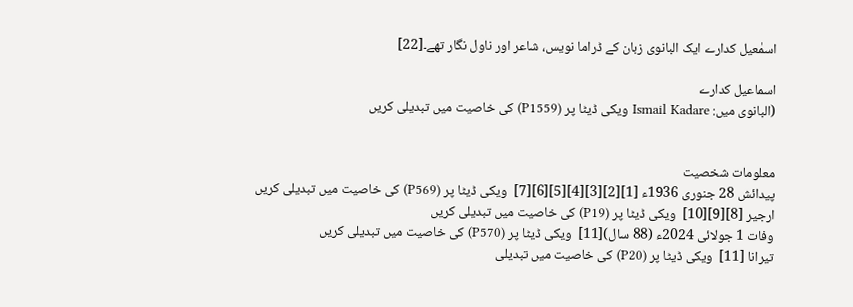اسمٰعیل کدارے ایک البانوی زبان کے ڈراما نویس، شاعر اور ناول نگار تھے۔[22]

اسماعیل کدارے
(البانوی میں: Ismail Kadare ویکی ڈیٹا پر (P1559) کی خاصیت میں تبدیلی کریں


معلومات شخصیت
پیدائش 28 جنوری 1936ء [1][2][3][4][5][6][7]  ویکی ڈیٹا پر (P569) کی خاصیت میں تبدیلی کریں
ارجیر [8][9][10]  ویکی ڈیٹا پر (P19) کی خاصیت میں تبدیلی کریں
وفات 1 جولائی 2024ء (88 سال)[11]  ویکی ڈیٹا پر (P570) کی خاصیت میں تبدیلی کریں
تیرانا [11]  ویکی ڈیٹا پر (P20) کی خاصیت میں تبدیلی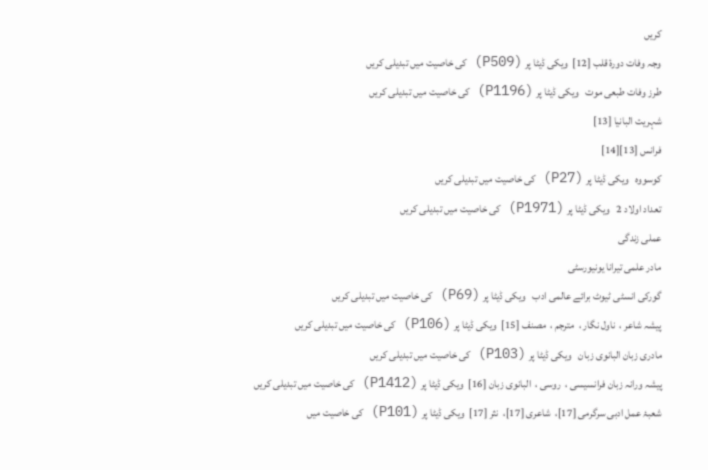کریں
وجہ وفات دورۂ قلب [12]  ویکی ڈیٹا پر (P509) کی خاصیت میں تبدیلی کریں
طرز وفات طبعی موت   ویکی ڈیٹا پر (P1196) کی خاصیت میں تبدیلی کریں
شہریت البانیا [13]
فرانس [13][14]
کوسووہ   ویکی ڈیٹا پر (P27) کی خاصیت میں تبدیلی کریں
تعداد اولاد 2   ویکی ڈیٹا پر (P1971) کی خاصیت میں تبدیلی کریں
عملی زندگی
مادر علمی تیرانا یونیورسٹی
گورکی انسٹی ٹیوٹ برائے عالمی ادب   ویکی ڈیٹا پر (P69) کی خاصیت میں تبدیلی کریں
پیشہ شاعر ،  ناول نگار ،  مترجم ،  مصنف [15]  ویکی ڈیٹا پر (P106) کی خاصیت میں تبدیلی کریں
مادری زبان البانوی زبان   ویکی ڈیٹا پر (P103) کی خاصیت میں تبدیلی کریں
پیشہ ورانہ زبان فرانسیسی ،  روسی ،  البانوی زبان [16]  ویکی ڈیٹا پر (P1412) کی خاصیت میں تبدیلی کریں
شعبۂ عمل ادبی سرگرمی [17]،  شاعری [17]،  نثر [17]  ویکی ڈیٹا پر (P101) کی خاصیت میں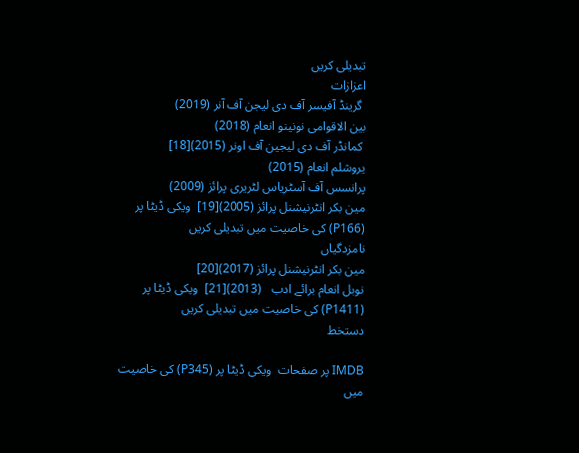تبدیلی کریں
اعزازات
 گرینڈ آفیسر آف دی لیجن آف آنر (2019)
بین الاقوامی نونینو انعام (2018)
 کمانڈر آف دی لیجین آف اونر (2015)[18]
یروشلم انعام (2015)
پرانسس آف آسٹریاس لٹریری پرائز (2009)
مین بکر انٹرنیشنل پرائز (2005)[19]  ویکی ڈیٹا پر (P166) کی خاصیت میں تبدیلی کریں
نامزدگیاں
مین بکر انٹرنیشنل پرائز (2017)[20]
نوبل انعام برائے ادب   (2013)[21]  ویکی ڈیٹا پر (P1411) کی خاصیت میں تبدیلی کریں
دستخط

IMDB پر صفحات  ویکی ڈیٹا پر (P345) کی خاصیت میں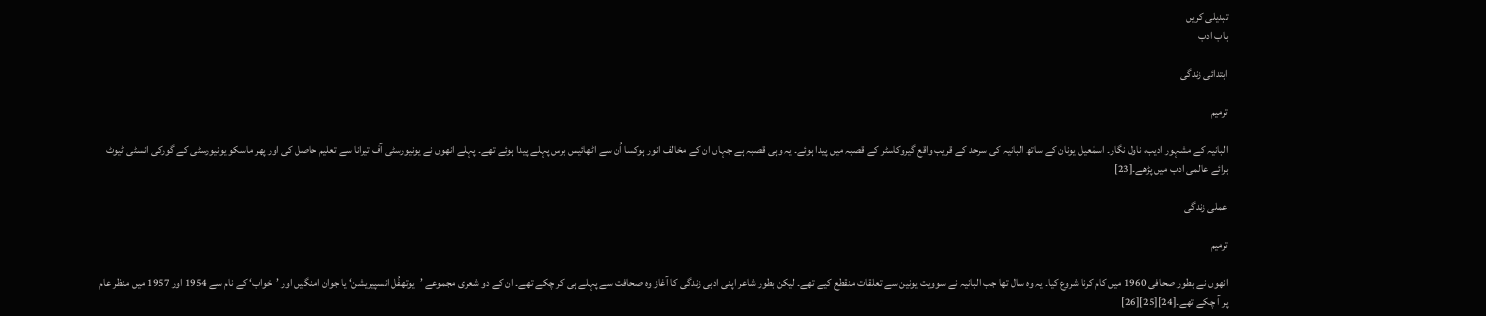تبدیلی کریں
باب ادب

ابتدائی زندگی

ترمیم

البانیہ کے مشہور ادیب، ناول نگار۔ اسمٰعیل یونان کے ساتھ البانیہ کی سرحد کے قریب واقع گیروکاسٹر کے قصبہ میں پیدا ہوئے۔ یہ وہی قصبہ ہے جہاں ان کے مخالف انور ہوکسا اُن سے اٹھائیس برس پہلے پیدا ہوئے تھے۔ پہلے انھوں نے یونیورسٹی آف تیرانا سے تعلیم حاصل کی اور پھر ماسکو یونیورسٹی کے گورکی انسٹی ٹیوٹ برائے عالمی ادب میں پڑھے۔[23]

عملی زندگی

ترمیم

انھوں نے بطور صحافی 1960 میں کام کرنا شروع کیا۔ یہ وہ سال تھا جب البانیہ نے سوویت یونین سے تعلقات منقطع کیے تھے۔ لیکن بطور شاعر اپنی ادبی زندگی کا آغاز وہ صحافت سے پہلے ہی کر چکے تھے۔ ان کے دو شعری مجموعے ’یوتھفُل انسپیریشن‘ یا جوان امنگیں اور ’خواب‘ کے نام سے 1954 اور 1957 میں منظر عام پر آ چکے تھے۔[24][25][26]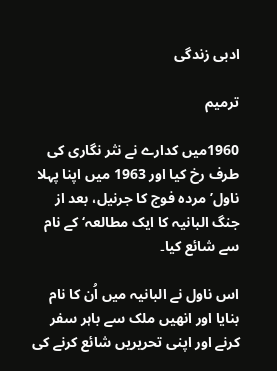ادبی زندگی

ترمیم

1960میں کدارے نے نثر نگاری کی طرف رخ کیا اور 1963 میں اپنا پہلا ناول’مردہ فوج کا جرنیل، بعد از جنگ البانیہ کا ایک مطالعہ‘ کے نام سے شائع کیا۔

اس ناول نے البانیہ میں اُن کا نام بنایا اور انھیں ملک سے باہر سفر کرنے اور اپنی تحریریں شائع کرنے کی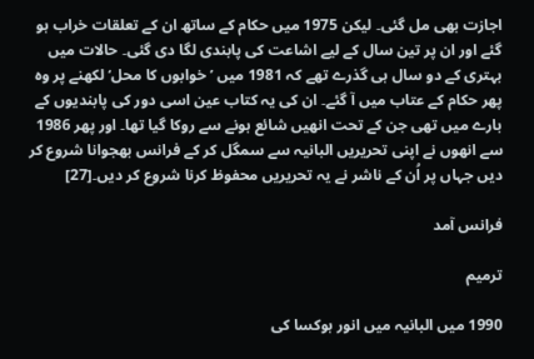اجازت بھی مل گئی۔ لیکن 1975 میں حکام کے ساتھ ان کے تعلقات خراب ہو گئے اور ان پر تین سال کے لیے اشاعت کی پابندی لگا دی گئی۔ حالات میں بہتری کے دو سال ہی گذرے تھے کہ 1981 میں ’خوابوں کا محل‘ لکھنے پر وہ پھر حکام کے عتاب میں آ گئے۔ ان کی یہ کتاب عین اسی دور کی پابندیوں کے بارے میں تھی جن کے تحت انھیں شائع ہونے سے روکا گیا تھا۔ اور پھر 1986 سے انھوں نے اپنی تحریریں البانیہ سے سمگل کر کے فرانس بھجوانا شروع کر دیں جہاں پر اُن کے ناشر نے یہ تحریریں محفوظ کرنا شروع کر دیں۔[27]

فرانس آمد

ترمیم

1990 میں البانیہ میں انور ہوکسا کی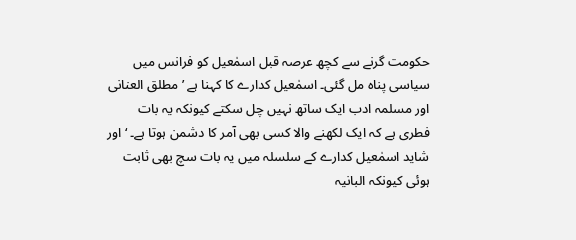حکومت گرنے سے کچھ عرصہ قبل اسمٰعیل کو فرانس میں سیاسی پناہ مل گئی۔ اسمٰعیل کدارے کا کہنا ہے ’ مطلق العنانی اور مسلمہ ادب ایک ساتھ نہیں چل سکتے کیونکہ یہ بات فطری ہے کہ ایک لکھنے والا کسی بھی آمر کا دشمن ہوتا ہے۔ ‘ اور شاید اسمٰعیل کدارے کے سلسلہ میں یہ بات سچ بھی ثابت ہوئی کیونکہ البانیہ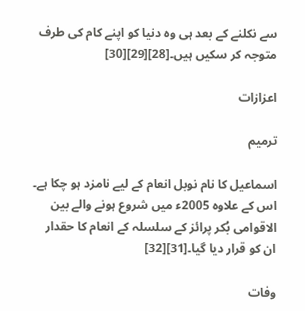سے نکلنے کے بعد ہی وہ دنیا کو اپنے کام کی طرف متوجہ کر سکیں ہیں۔[28][29][30]

اعزازات

ترمیم

اسماعیل کا نام نوبل انعام کے لیے نامزد ہو چکا ہے۔ اس کے علاوہ 2005ء میں شروع ہونے والے بین الاقوامی بُکر پرائز کے سلسلہ کے انعام کا حقدار ان کو قرار دیا گیا۔[31][32]

وفات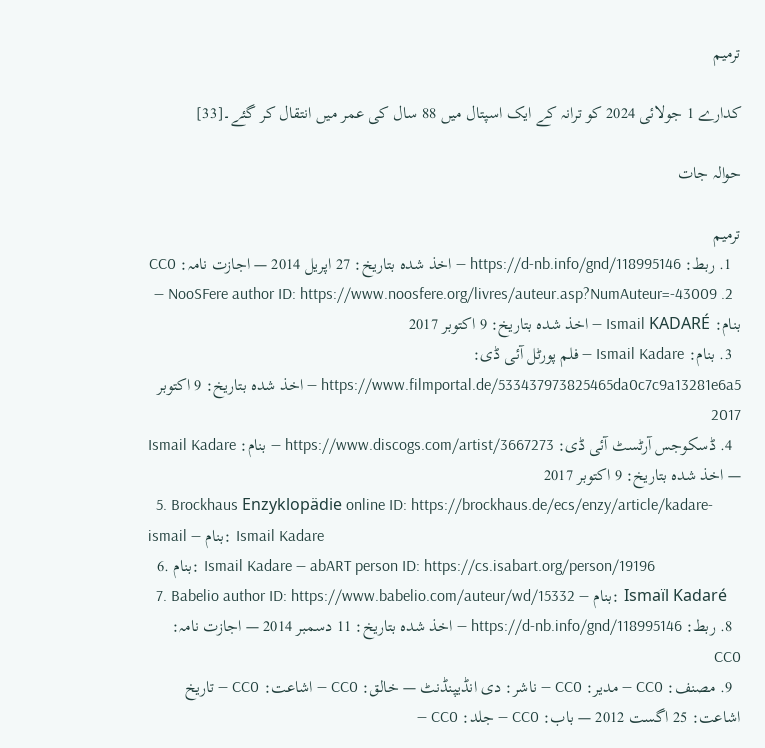ترمیم

کدارے 1 جولائی 2024 کو ترانہ کے ایک اسپتال میں 88 سال کی عمر میں انتقال کر گئے۔[33]

حوالہ جات

ترمیم
  1. ربط: https://d-nb.info/gnd/118995146 — اخذ شدہ بتاریخ: 27 اپریل 2014 — اجازت نامہ: CC0
  2. NooSFere author ID: https://www.noosfere.org/livres/auteur.asp?NumAuteur=-43009 — بنام: Ismail KADARÉ — اخذ شدہ بتاریخ: 9 اکتوبر 2017
  3. بنام: Ismail Kadare — فلم پورٹل آئی ڈی: https://www.filmportal.de/533437973825465da0c7c9a13281e6a5 — اخذ شدہ بتاریخ: 9 اکتوبر 2017
  4. ڈسکوجس آرٹسٹ آئی ڈی: https://www.discogs.com/artist/3667273 — بنام: Ismail Kadare — اخذ شدہ بتاریخ: 9 اکتوبر 2017
  5. Brockhaus Enzyklopädie online ID: https://brockhaus.de/ecs/enzy/article/kadare-ismail — بنام: Ismail Kadare
  6. بنام: Ismail Kadare — abART person ID: https://cs.isabart.org/person/19196
  7. Babelio author ID: https://www.babelio.com/auteur/wd/15332 — بنام: Ismaïl Kadaré
  8. ربط: https://d-nb.info/gnd/118995146 — اخذ شدہ بتاریخ: 11 دسمبر 2014 — اجازت نامہ: CC0
  9. مصنف: CC0 — مدیر: CC0 — ناشر: دی انڈیپنڈنٹ — خالق: CC0 — اشاعت: CC0 — تاریخ اشاعت: 25 اگست 2012 — باب: CC0 — جلد: CC0 —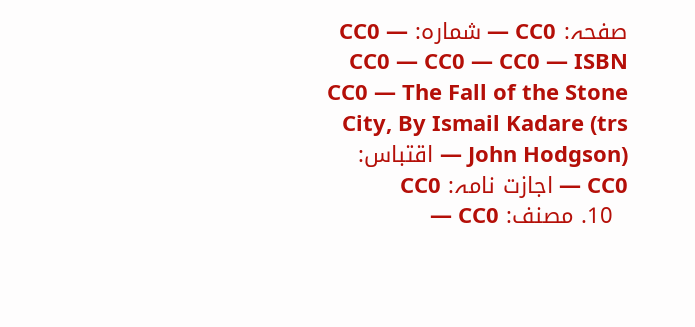صفحہ: CC0 — شمارہ: CC0 — CC0 — CC0 — CC0 — ISBN CC0 — The Fall of the Stone City, By Ismail Kadare (trs John Hodgson) — اقتباس: CC0 — اجازت نامہ: CC0
  10. مصنف: CC0 —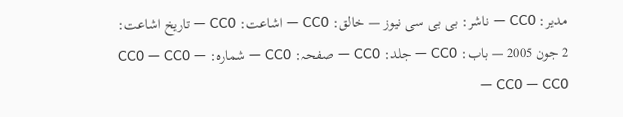مدیر: CC0 — ناشر: بی بی سی نیوز — خالق: CC0 — اشاعت: CC0 — تاریخ اشاعت: 2 جون 2005 — باب: CC0 — جلد: CC0 — صفحہ: CC0 — شمارہ: CC0 — CC0 — CC0 — CC0 —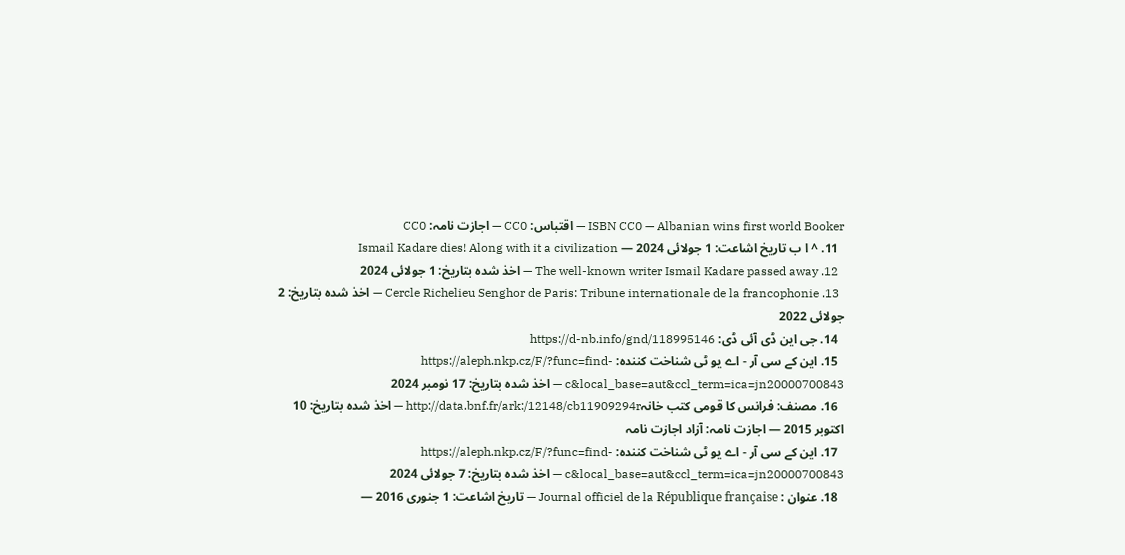ISBN CC0 — Albanian wins first world Booker — اقتباس: CC0 — اجازت نامہ: CC0
  11. ^ ا ب تاریخ اشاعت: 1 جولائی 2024 — Ismail Kadare dies! Along with it a civilization
  12. The well-known writer Ismail Kadare passed away — اخذ شدہ بتاریخ: 1 جولائی 2024
  13. Cercle Richelieu Senghor de Paris: Tribune internationale de la francophonie — اخذ شدہ بتاریخ: 2 جولائی 2022
  14. جی این ڈی آئی ڈی: https://d-nb.info/gnd/118995146
  15. این کے سی آر - اے یو ٹی شناخت کنندہ: https://aleph.nkp.cz/F/?func=find-c&local_base=aut&ccl_term=ica=jn20000700843 — اخذ شدہ بتاریخ: 17 نومبر 2024
  16. مصنف: فرانس کا قومی کتب خانہhttp://data.bnf.fr/ark:/12148/cb11909294r — اخذ شدہ بتاریخ: 10 اکتوبر 2015 — اجازت نامہ: آزاد اجازت نامہ
  17. این کے سی آر - اے یو ٹی شناخت کنندہ: https://aleph.nkp.cz/F/?func=find-c&local_base=aut&ccl_term=ica=jn20000700843 — اخذ شدہ بتاریخ: 7 جولائی 2024
  18. عنوان : Journal officiel de la République française — تاریخ اشاعت: 1 جنوری 2016 —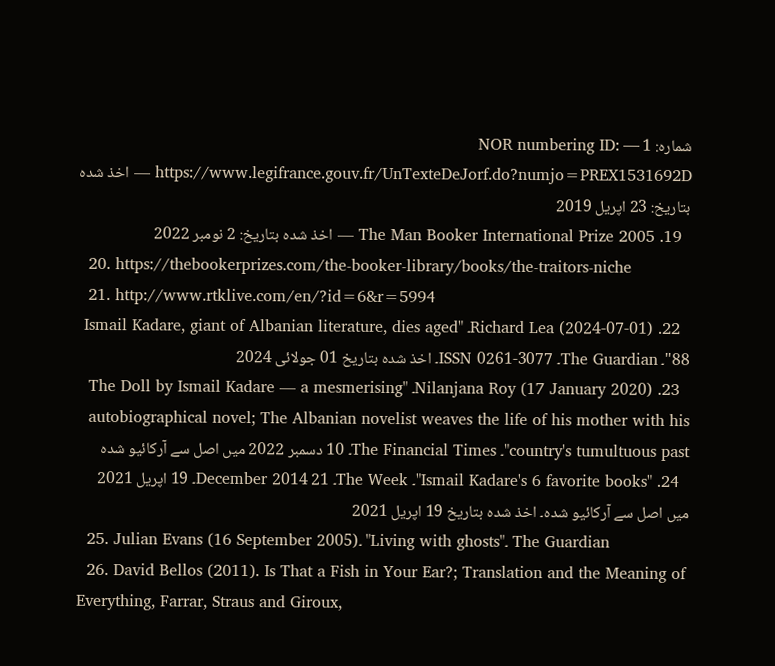شمارہ: 1 — NOR numbering ID: https://www.legifrance.gouv.fr/UnTexteDeJorf.do?numjo=PREX1531692D — اخذ شدہ بتاریخ: 23 اپریل 2019
  19. The Man Booker International Prize 2005 — اخذ شدہ بتاریخ: 2 نومبر 2022
  20. https://thebookerprizes.com/the-booker-library/books/the-traitors-niche
  21. http://www.rtklive.com/en/?id=6&r=5994
  22. Richard Lea (2024-07-01)۔ "Ismail Kadare, giant of Albanian literature, dies aged 88"۔ The Guardian۔ ISSN 0261-3077۔ اخذ شدہ بتاریخ 01 جولائی 2024
  23. Nilanjana Roy (17 January 2020)۔ "The Doll by Ismail Kadare — a mesmerising autobiographical novel; The Albanian novelist weaves the life of his mother with his country's tumultuous past"۔ The Financial Times۔ 10 دسمبر 2022 میں اصل سے آرکائیو شدہ
  24. "Ismail Kadare's 6 favorite books"۔ The Week۔ 21 December 2014۔ 19 اپریل 2021 میں اصل سے آرکائیو شدہ۔ اخذ شدہ بتاریخ 19 اپریل 2021
  25. Julian Evans (16 September 2005)۔ "Living with ghosts"۔ The Guardian
  26. David Bellos (2011). Is That a Fish in Your Ear?; Translation and the Meaning of Everything, Farrar, Straus and Giroux,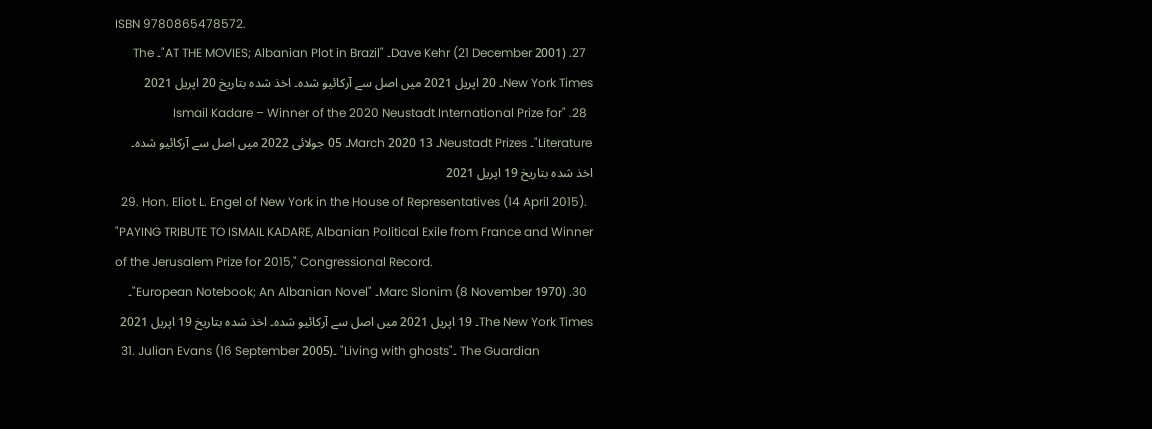ISBN 9780865478572.
  27. Dave Kehr (21 December 2001)۔ "AT THE MOVIES; Albanian Plot in Brazil"۔ The New York Times۔ 20 اپریل 2021 میں اصل سے آرکائیو شدہ۔ اخذ شدہ بتاریخ 20 اپریل 2021
  28. "Ismail Kadare – Winner of the 2020 Neustadt International Prize for Literature"۔ Neustadt Prizes۔ 13 March 2020۔ 05 جولائی 2022 میں اصل سے آرکائیو شدہ۔ اخذ شدہ بتاریخ 19 اپریل 2021
  29. Hon. Eliot L. Engel of New York in the House of Representatives (14 April 2015). "PAYING TRIBUTE TO ISMAIL KADARE, Albanian Political Exile from France and Winner of the Jerusalem Prize for 2015," Congressional Record.
  30. Marc Slonim (8 November 1970)۔ "European Notebook; An Albanian Novel"۔ The New York Times۔ 19 اپریل 2021 میں اصل سے آرکائیو شدہ۔ اخذ شدہ بتاریخ 19 اپریل 2021
  31. Julian Evans (16 September 2005)۔ "Living with ghosts"۔ The Guardian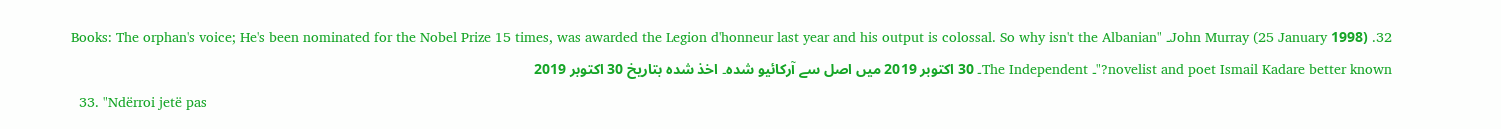32. John Murray (25 January 1998)۔ "Books: The orphan's voice; He's been nominated for the Nobel Prize 15 times, was awarded the Legion d'honneur last year and his output is colossal. So why isn't the Albanian novelist and poet Ismail Kadare better known?"۔ The Independent۔ 30 اکتوبر 2019 میں اصل سے آرکائیو شدہ۔ اخذ شدہ بتاریخ 30 اکتوبر 2019
  33. "Ndërroi jetë pas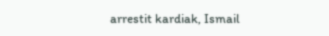arrestit kardiak, Ismail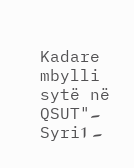Kadare mbylli sytë në QSUT"۔ Syri۔ 1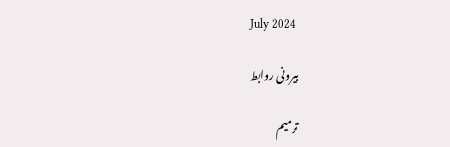July 2024

بیرونی روابط

ترمیم